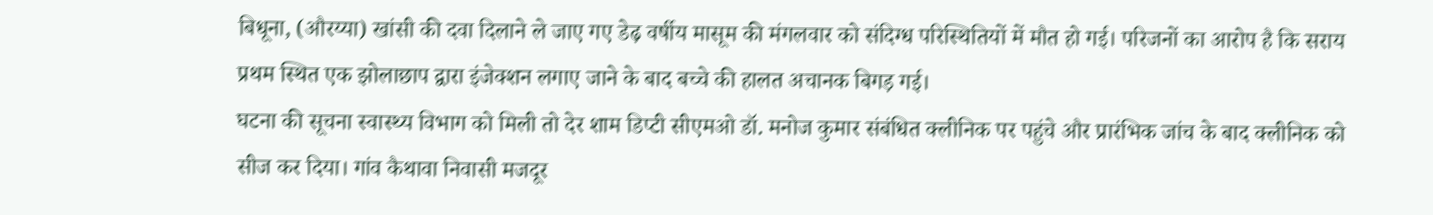बिधूना, (औरय्या) खांसी की दवा दिलाने ले जाए गए डेढ़ वर्षीय मासूम की मंगलवार को संदिग्ध परिस्थितियों में मौत हो गई। परिजनों का आरोप है कि सराय प्रथम स्थित एक झोलाछाप द्वारा इंजेक्शन लगाए जाने के बाद बच्चे की हालत अचानक बिगड़ गई।
घटना की सूचना स्वास्थ्य विभाग को मिली तो देर शाम डिप्टी सीएमओ डॉ. मनोज कुमार संबंधित क्लीनिक पर पहुंचे और प्रारंभिक जांच के बाद क्लीनिक को सीज कर दिया। गांव कैथावा निवासी मजदूर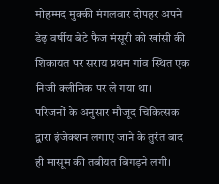मोहम्मद मुक्की मंगलवार दोपहर अपने डेढ़ वर्षीय बेटे फैज मंसूरी को खांसी की शिकायत पर सराय प्रथम गांव स्थित एक निजी क्लीनिक पर ले गया था।
परिजनों के अनुसार मौजूद चिकित्सक द्वारा इंजेक्शन लगाए जाने के तुरंत बाद ही मासूम की तबीयत बिगड़ने लगी।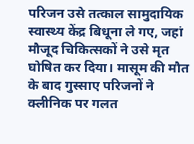परिजन उसे तत्काल सामुदायिक स्वास्थ्य केंद्र बिधूना ले गए, जहां मौजूद चिकित्सकों ने उसे मृत घोषित कर दिया। मासूम की मौत के बाद गुस्साए परिजनों ने क्लीनिक पर गलत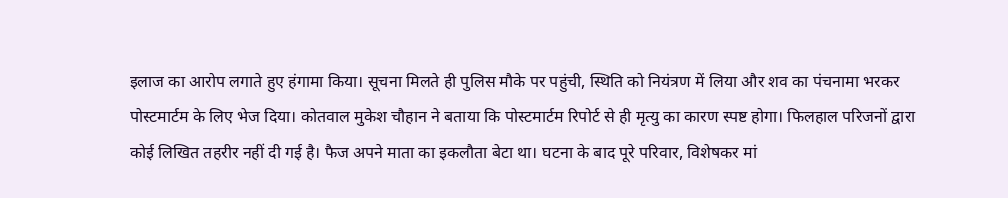इलाज का आरोप लगाते हुए हंगामा किया। सूचना मिलते ही पुलिस मौके पर पहुंची, स्थिति को नियंत्रण में लिया और शव का पंचनामा भरकर पोस्टमार्टम के लिए भेज दिया। कोतवाल मुकेश चौहान ने बताया कि पोस्टमार्टम रिपोर्ट से ही मृत्यु का कारण स्पष्ट होगा। फिलहाल परिजनों द्वारा कोई लिखित तहरीर नहीं दी गई है। फैज अपने माता का इकलौता बेटा था। घटना के बाद पूरे परिवार, विशेषकर मां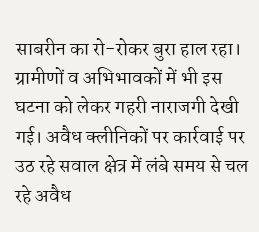साबरीन का रो-रोकर बुरा हाल रहा। ग्रामीणों व अभिभावकों में भी इस घटना को लेकर गहरी नाराजगी देखी गई। अवैध क्लीनिकों पर कार्रवाई पर उठ रहे सवाल क्षेत्र में लंबे समय से चल रहे अवैध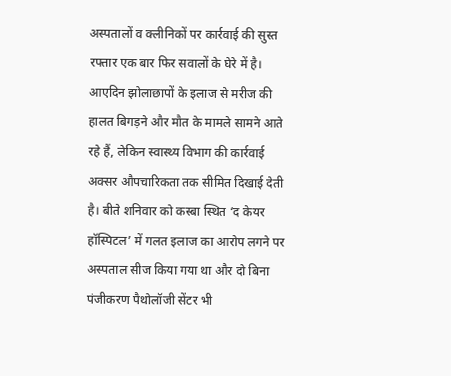अस्पतालों व क्लीनिकों पर कार्रवाई की सुस्त रफ्तार एक बार फिर सवालों के घेरे में है। आएदिन झोलाछापों के इलाज से मरीज की हालत बिगड़ने और मौत के मामले सामने आते रहे हैं, लेकिन स्वास्थ्य विभाग की कार्रवाई अक्सर औपचारिकता तक सीमित दिखाई देती है। बीते शनिवार को कस्बा स्थित ‘द केयर हॉस्पिटल’ में गलत इलाज का आरोप लगने पर अस्पताल सीज किया गया था और दो बिना पंजीकरण पैथोलॉजी सेंटर भी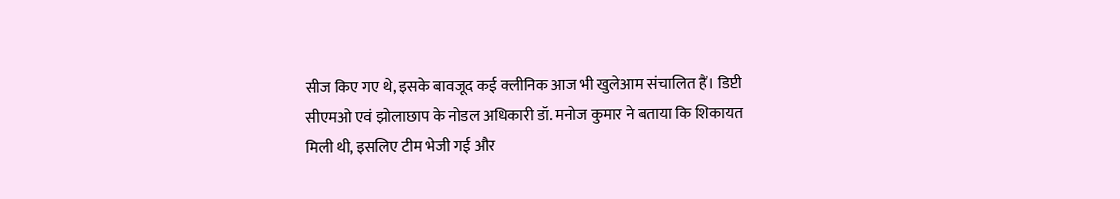सीज किए गए थे, इसके बावजूद कई क्लीनिक आज भी खुलेआम संचालित हैं। डिप्टी सीएमओ एवं झोलाछाप के नोडल अधिकारी डॉ. मनोज कुमार ने बताया कि शिकायत मिली थी, इसलिए टीम भेजी गई और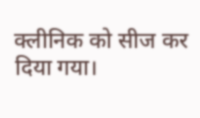क्लीनिक को सीज कर दिया गया।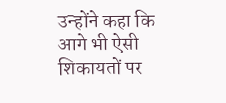उन्होंने कहा कि आगे भी ऐसी शिकायतों पर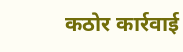कठोर कार्रवाई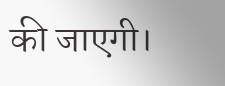की जाएगी।